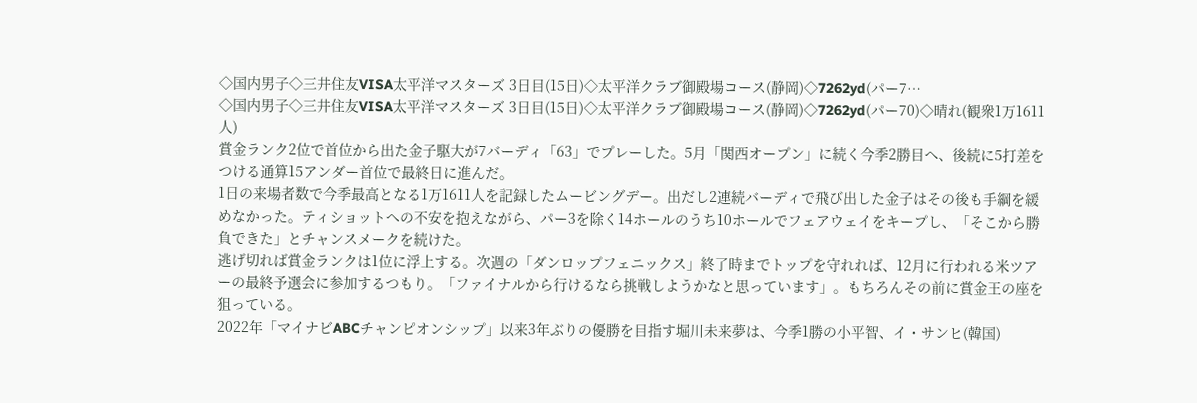◇国内男子◇三井住友VISA太平洋マスターズ 3日目(15日)◇太平洋クラブ御殿場コース(静岡)◇7262yd(パー7…
◇国内男子◇三井住友VISA太平洋マスターズ 3日目(15日)◇太平洋クラブ御殿場コース(静岡)◇7262yd(パー70)◇晴れ(観衆1万1611人)
賞金ランク2位で首位から出た金子駆大が7バーディ「63」でプレーした。5月「関西オープン」に続く今季2勝目へ、後続に5打差をつける通算15アンダー首位で最終日に進んだ。
1日の来場者数で今季最高となる1万1611人を記録したムービングデー。出だし2連続バーディで飛び出した金子はその後も手綱を緩めなかった。ティショットへの不安を抱えながら、パー3を除く14ホールのうち10ホールでフェアウェイをキープし、「そこから勝負できた」とチャンスメークを続けた。
逃げ切れば賞金ランクは1位に浮上する。次週の「ダンロップフェニックス」終了時までトップを守れれば、12月に行われる米ツアーの最終予選会に参加するつもり。「ファイナルから行けるなら挑戦しようかなと思っています」。もちろんその前に賞金王の座を狙っている。
2022年「マイナビABCチャンピオンシップ」以来3年ぶりの優勝を目指す堀川未来夢は、今季1勝の小平智、イ・サンヒ(韓国)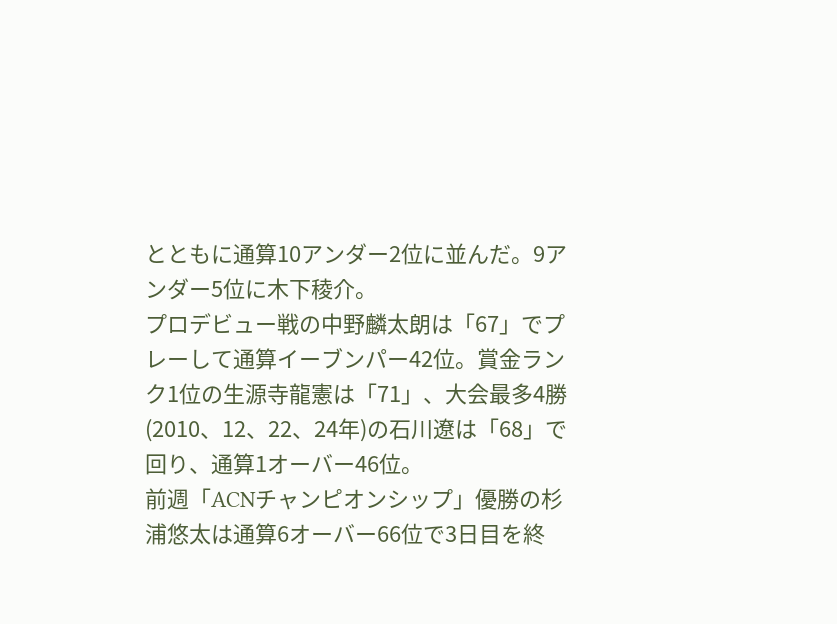とともに通算10アンダー2位に並んだ。9アンダー5位に木下稜介。
プロデビュー戦の中野麟太朗は「67」でプレーして通算イーブンパー42位。賞金ランク1位の生源寺龍憲は「71」、大会最多4勝(2010、12、22、24年)の石川遼は「68」で回り、通算1オーバー46位。
前週「ACNチャンピオンシップ」優勝の杉浦悠太は通算6オーバー66位で3日目を終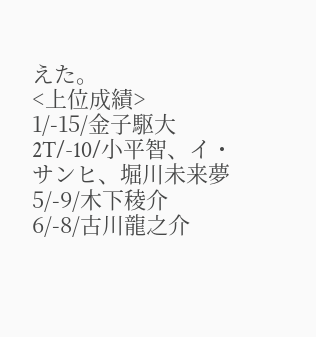えた。
<上位成績>
1/-15/金子駆大
2T/-10/小平智、イ・サンヒ、堀川未来夢
5/-9/木下稜介
6/-8/古川龍之介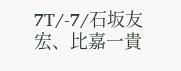7T/-7/石坂友宏、比嘉一貴